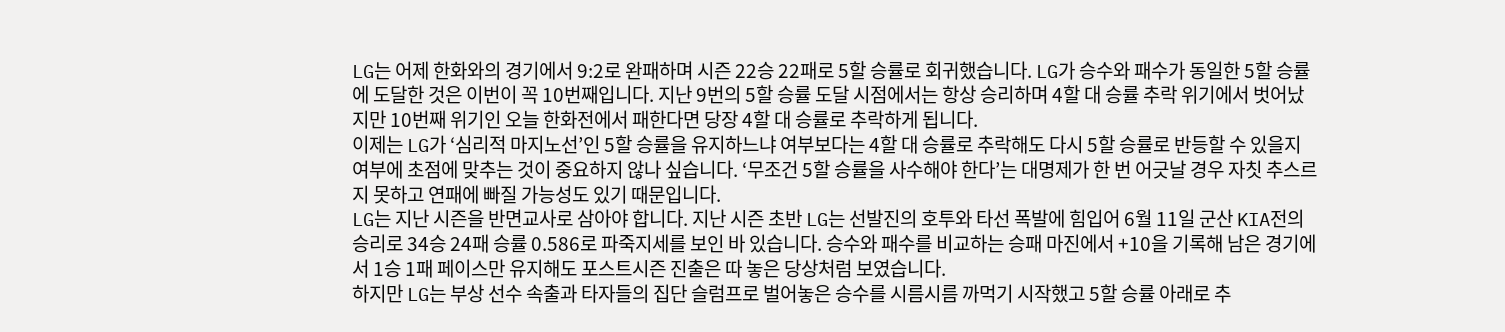LG는 어제 한화와의 경기에서 9:2로 완패하며 시즌 22승 22패로 5할 승률로 회귀했습니다. LG가 승수와 패수가 동일한 5할 승률에 도달한 것은 이번이 꼭 10번째입니다. 지난 9번의 5할 승률 도달 시점에서는 항상 승리하며 4할 대 승률 추락 위기에서 벗어났지만 10번째 위기인 오늘 한화전에서 패한다면 당장 4할 대 승률로 추락하게 됩니다.
이제는 LG가 ‘심리적 마지노선’인 5할 승률을 유지하느냐 여부보다는 4할 대 승률로 추락해도 다시 5할 승률로 반등할 수 있을지 여부에 초점에 맞추는 것이 중요하지 않나 싶습니다. ‘무조건 5할 승률을 사수해야 한다’는 대명제가 한 번 어긋날 경우 자칫 추스르지 못하고 연패에 빠질 가능성도 있기 때문입니다.
LG는 지난 시즌을 반면교사로 삼아야 합니다. 지난 시즌 초반 LG는 선발진의 호투와 타선 폭발에 힘입어 6월 11일 군산 KIA전의 승리로 34승 24패 승률 0.586로 파죽지세를 보인 바 있습니다. 승수와 패수를 비교하는 승패 마진에서 +10을 기록해 남은 경기에서 1승 1패 페이스만 유지해도 포스트시즌 진출은 따 놓은 당상처럼 보였습니다.
하지만 LG는 부상 선수 속출과 타자들의 집단 슬럼프로 벌어놓은 승수를 시름시름 까먹기 시작했고 5할 승률 아래로 추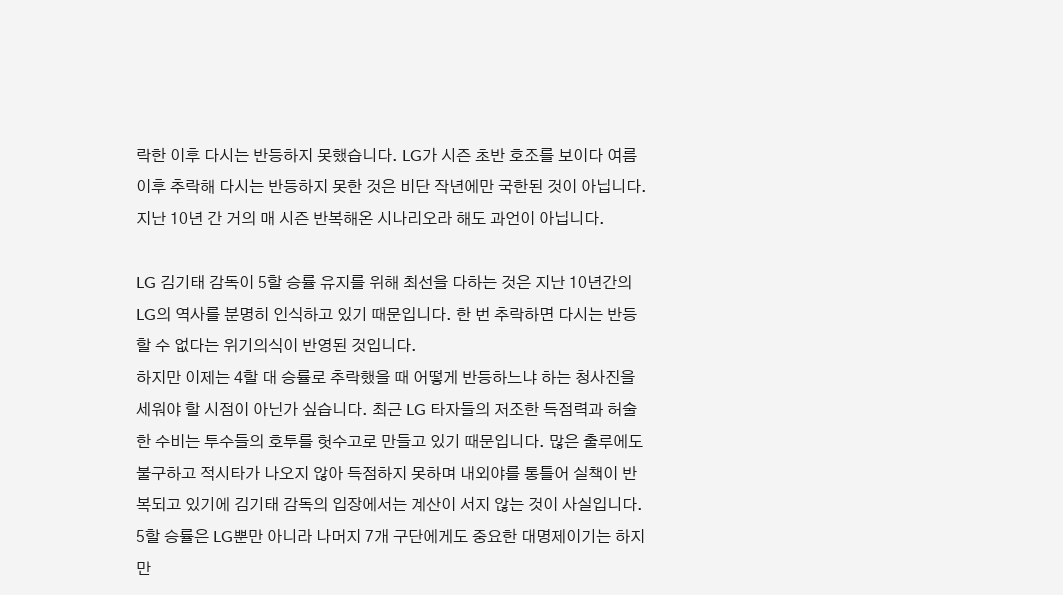락한 이후 다시는 반등하지 못했습니다. LG가 시즌 초반 호조를 보이다 여름 이후 추락해 다시는 반등하지 못한 것은 비단 작년에만 국한된 것이 아닙니다. 지난 10년 간 거의 매 시즌 반복해온 시나리오라 해도 과언이 아닙니다.

LG 김기태 감독이 5할 승률 유지를 위해 최선을 다하는 것은 지난 10년간의 LG의 역사를 분명히 인식하고 있기 때문입니다. 한 번 추락하면 다시는 반등할 수 없다는 위기의식이 반영된 것입니다.
하지만 이제는 4할 대 승률로 추락했을 때 어떻게 반등하느냐 하는 청사진을 세워야 할 시점이 아닌가 싶습니다. 최근 LG 타자들의 저조한 득점력과 허술한 수비는 투수들의 호투를 헛수고로 만들고 있기 때문입니다. 많은 출루에도 불구하고 적시타가 나오지 않아 득점하지 못하며 내외야를 통틀어 실책이 반복되고 있기에 김기태 감독의 입장에서는 계산이 서지 않는 것이 사실입니다.
5할 승률은 LG뿐만 아니라 나머지 7개 구단에게도 중요한 대명제이기는 하지만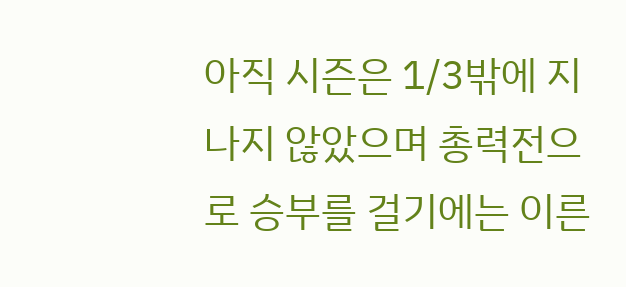아직 시즌은 1/3밖에 지나지 않았으며 총력전으로 승부를 걸기에는 이른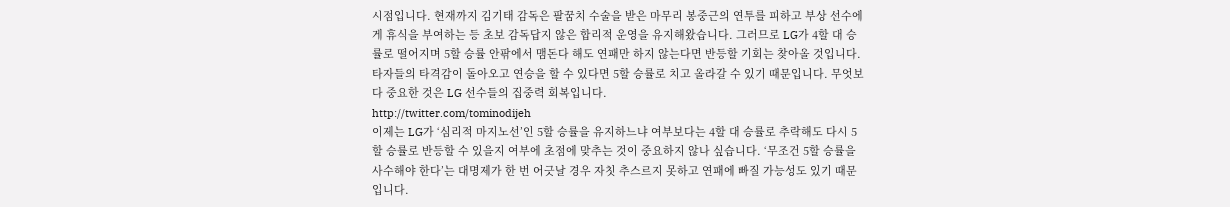시점입니다. 현재까지 김기태 감독은 팔꿈치 수술을 받은 마무리 봉중근의 연투를 피하고 부상 선수에게 휴식을 부여하는 등 초보 감독답지 않은 합리적 운영을 유지해왔습니다. 그러므로 LG가 4할 대 승률로 떨어지며 5할 승률 안팎에서 맴돈다 해도 연패만 하지 않는다면 반등할 기회는 찾아올 것입니다. 타자들의 타격감이 돌아오고 연승을 할 수 있다면 5할 승률로 치고 올라갈 수 있기 때문입니다. 무엇보다 중요한 것은 LG 선수들의 집중력 회복입니다.
http://twitter.com/tominodijeh
이제는 LG가 ‘심리적 마지노선’인 5할 승률을 유지하느냐 여부보다는 4할 대 승률로 추락해도 다시 5할 승률로 반등할 수 있을지 여부에 초점에 맞추는 것이 중요하지 않나 싶습니다. ‘무조건 5할 승률을 사수해야 한다’는 대명제가 한 번 어긋날 경우 자칫 추스르지 못하고 연패에 빠질 가능성도 있기 때문입니다.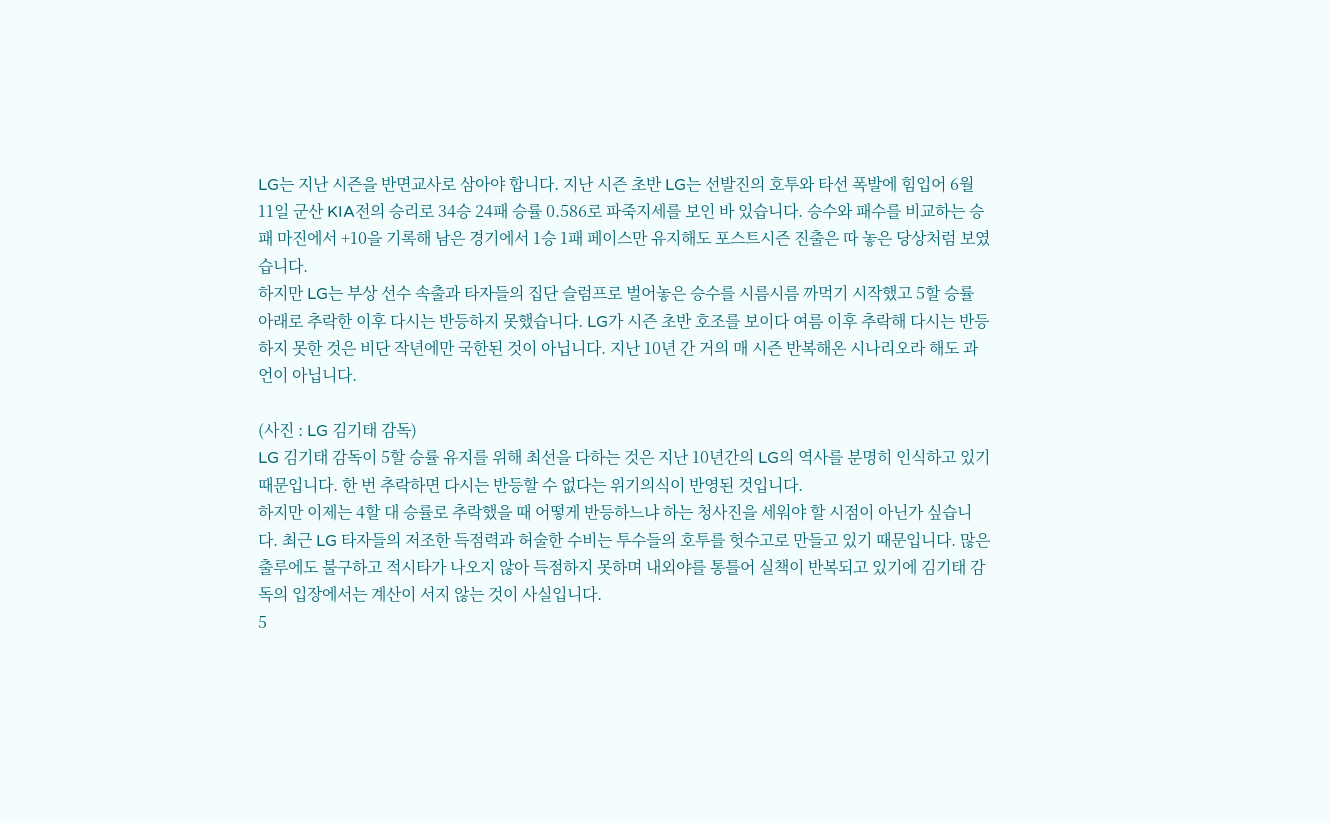LG는 지난 시즌을 반면교사로 삼아야 합니다. 지난 시즌 초반 LG는 선발진의 호투와 타선 폭발에 힘입어 6월 11일 군산 KIA전의 승리로 34승 24패 승률 0.586로 파죽지세를 보인 바 있습니다. 승수와 패수를 비교하는 승패 마진에서 +10을 기록해 남은 경기에서 1승 1패 페이스만 유지해도 포스트시즌 진출은 따 놓은 당상처럼 보였습니다.
하지만 LG는 부상 선수 속출과 타자들의 집단 슬럼프로 벌어놓은 승수를 시름시름 까먹기 시작했고 5할 승률 아래로 추락한 이후 다시는 반등하지 못했습니다. LG가 시즌 초반 호조를 보이다 여름 이후 추락해 다시는 반등하지 못한 것은 비단 작년에만 국한된 것이 아닙니다. 지난 10년 간 거의 매 시즌 반복해온 시나리오라 해도 과언이 아닙니다.

(사진 : LG 김기태 감독)
LG 김기태 감독이 5할 승률 유지를 위해 최선을 다하는 것은 지난 10년간의 LG의 역사를 분명히 인식하고 있기 때문입니다. 한 번 추락하면 다시는 반등할 수 없다는 위기의식이 반영된 것입니다.
하지만 이제는 4할 대 승률로 추락했을 때 어떻게 반등하느냐 하는 청사진을 세워야 할 시점이 아닌가 싶습니다. 최근 LG 타자들의 저조한 득점력과 허술한 수비는 투수들의 호투를 헛수고로 만들고 있기 때문입니다. 많은 출루에도 불구하고 적시타가 나오지 않아 득점하지 못하며 내외야를 통틀어 실책이 반복되고 있기에 김기태 감독의 입장에서는 계산이 서지 않는 것이 사실입니다.
5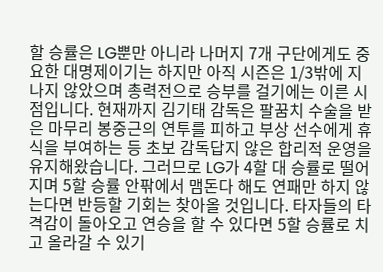할 승률은 LG뿐만 아니라 나머지 7개 구단에게도 중요한 대명제이기는 하지만 아직 시즌은 1/3밖에 지나지 않았으며 총력전으로 승부를 걸기에는 이른 시점입니다. 현재까지 김기태 감독은 팔꿈치 수술을 받은 마무리 봉중근의 연투를 피하고 부상 선수에게 휴식을 부여하는 등 초보 감독답지 않은 합리적 운영을 유지해왔습니다. 그러므로 LG가 4할 대 승률로 떨어지며 5할 승률 안팎에서 맴돈다 해도 연패만 하지 않는다면 반등할 기회는 찾아올 것입니다. 타자들의 타격감이 돌아오고 연승을 할 수 있다면 5할 승률로 치고 올라갈 수 있기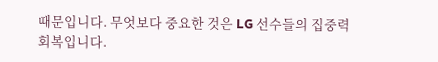때문입니다. 무엇보다 중요한 것은 LG 선수들의 집중력 회복입니다.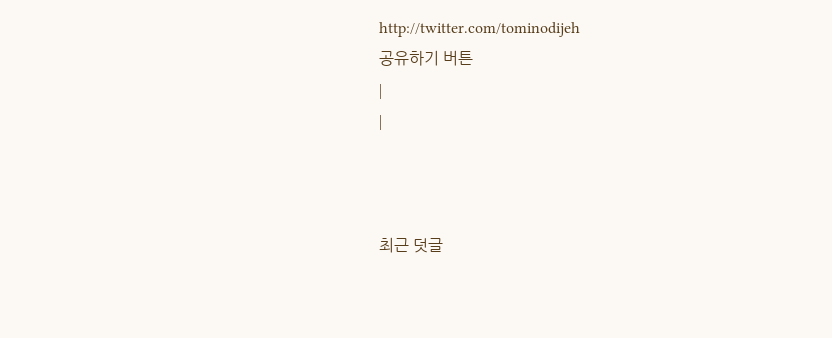http://twitter.com/tominodijeh
공유하기 버튼
|
|



최근 덧글